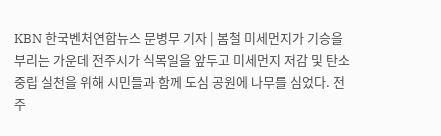KBN 한국벤처연합뉴스 문병무 기자 | 봄철 미세먼지가 기승을 부리는 가운데 전주시가 식목일을 앞두고 미세먼지 저감 및 탄소중립 실천을 위해 시민들과 함께 도심 공원에 나무를 심었다. 전주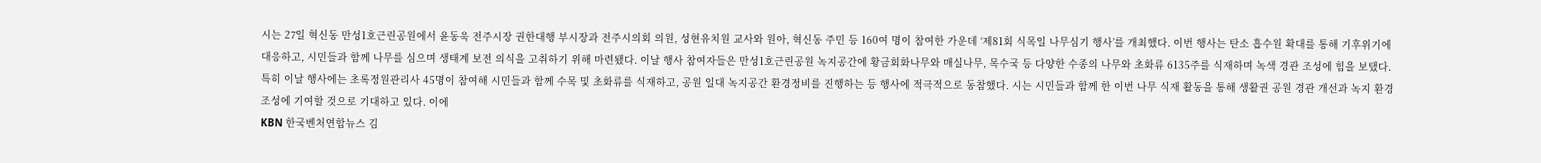시는 27일 혁신동 만성1호근린공원에서 윤동욱 전주시장 권한대행 부시장과 전주시의회 의원, 성현유치원 교사와 원아, 혁신동 주민 등 160여 명이 참여한 가운데 ‘제81회 식목일 나무심기 행사’를 개최했다. 이번 행사는 탄소 흡수원 확대를 통해 기후위기에 대응하고, 시민들과 함께 나무를 심으며 생태계 보전 의식을 고취하기 위해 마련됐다. 이날 행사 참여자들은 만성1호근린공원 녹지공간에 황금회화나무와 매실나무, 목수국 등 다양한 수종의 나무와 초화류 6135주를 식재하며 녹색 경관 조성에 힘을 보탰다. 특히 이날 행사에는 초록정원관리사 45명이 참여해 시민들과 함께 수목 및 초화류를 식재하고, 공원 일대 녹지공간 환경정비를 진행하는 등 행사에 적극적으로 동참했다. 시는 시민들과 함께 한 이번 나무 식재 활동을 통해 생활권 공원 경관 개선과 녹지 환경 조성에 기여할 것으로 기대하고 있다. 이에
KBN 한국벤처연합뉴스 김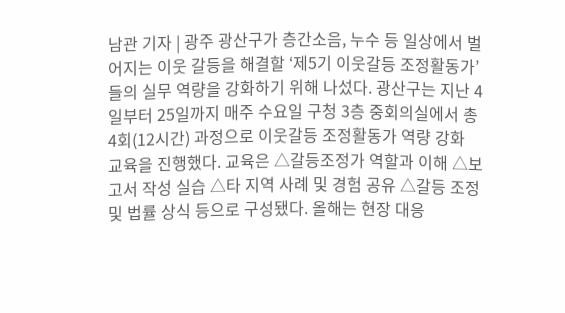남관 기자 | 광주 광산구가 층간소음, 누수 등 일상에서 벌어지는 이웃 갈등을 해결할 ‘제5기 이웃갈등 조정활동가’들의 실무 역량을 강화하기 위해 나섰다. 광산구는 지난 4일부터 25일까지 매주 수요일 구청 3층 중회의실에서 총 4회(12시간) 과정으로 이웃갈등 조정활동가 역량 강화 교육을 진행했다. 교육은 △갈등조정가 역할과 이해 △보고서 작성 실습 △타 지역 사례 및 경험 공유 △갈등 조정 및 법률 상식 등으로 구성됐다. 올해는 현장 대응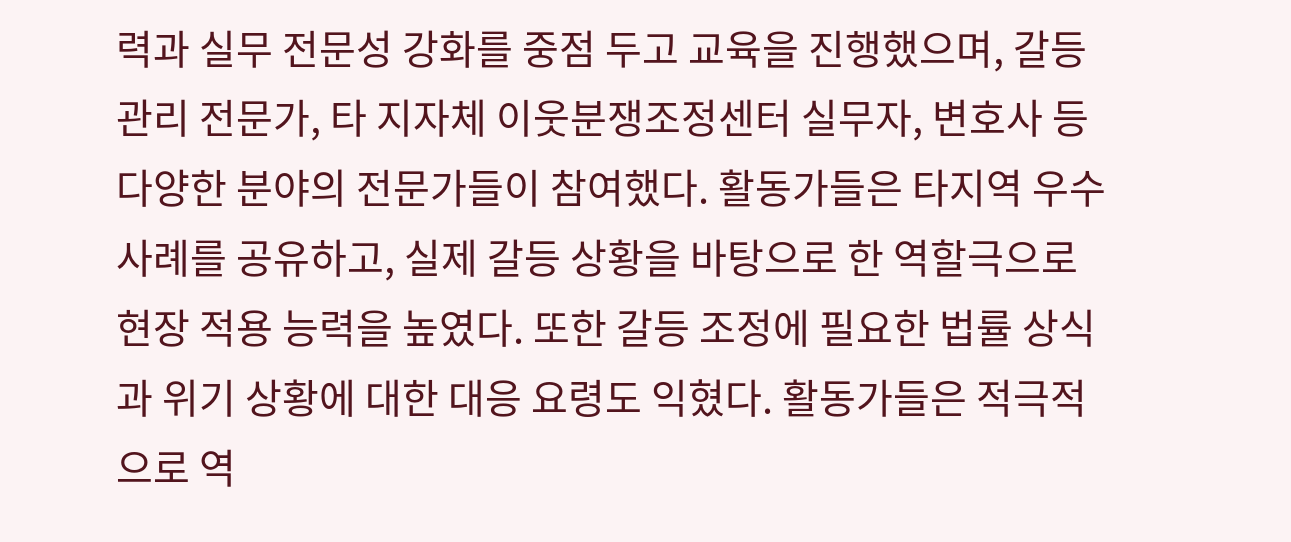력과 실무 전문성 강화를 중점 두고 교육을 진행했으며, 갈등관리 전문가, 타 지자체 이웃분쟁조정센터 실무자, 변호사 등 다양한 분야의 전문가들이 참여했다. 활동가들은 타지역 우수 사례를 공유하고, 실제 갈등 상황을 바탕으로 한 역할극으로 현장 적용 능력을 높였다. 또한 갈등 조정에 필요한 법률 상식과 위기 상황에 대한 대응 요령도 익혔다. 활동가들은 적극적으로 역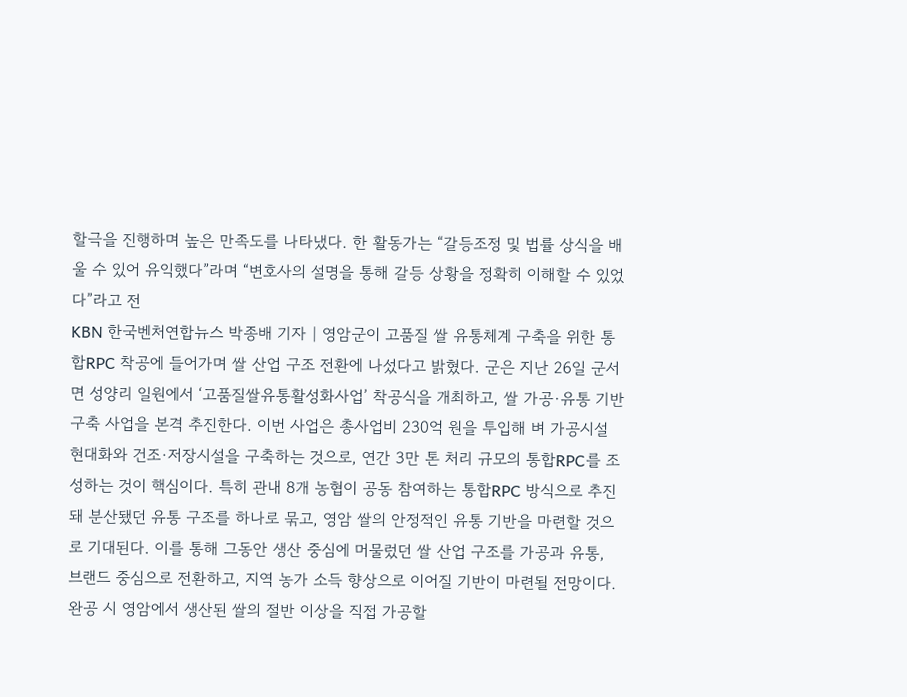할극을 진행하며 높은 만족도를 나타냈다. 한 활동가는 “갈등조정 및 법률 상식을 배울 수 있어 유익했다”라며 “변호사의 설명을 통해 갈등 상황을 정확히 이해할 수 있었다”라고 전
KBN 한국벤처연합뉴스 박종배 기자 | 영암군이 고품질 쌀 유통체계 구축을 위한 통합RPC 착공에 들어가며 쌀 산업 구조 전환에 나섰다고 밝혔다. 군은 지난 26일 군서면 성양리 일원에서 ‘고품질쌀유통활성화사업’ 착공식을 개최하고, 쌀 가공·유통 기반 구축 사업을 본격 추진한다. 이번 사업은 총사업비 230억 원을 투입해 벼 가공시설 현대화와 건조·저장시설을 구축하는 것으로, 연간 3만 톤 처리 규모의 통합RPC를 조성하는 것이 핵심이다. 특히 관내 8개 농협이 공동 참여하는 통합RPC 방식으로 추진돼 분산됐던 유통 구조를 하나로 묶고, 영암 쌀의 안정적인 유통 기반을 마련할 것으로 기대된다. 이를 통해 그동안 생산 중심에 머물렀던 쌀 산업 구조를 가공과 유통, 브랜드 중심으로 전환하고, 지역 농가 소득 향상으로 이어질 기반이 마련될 전망이다. 완공 시 영암에서 생산된 쌀의 절반 이상을 직접 가공할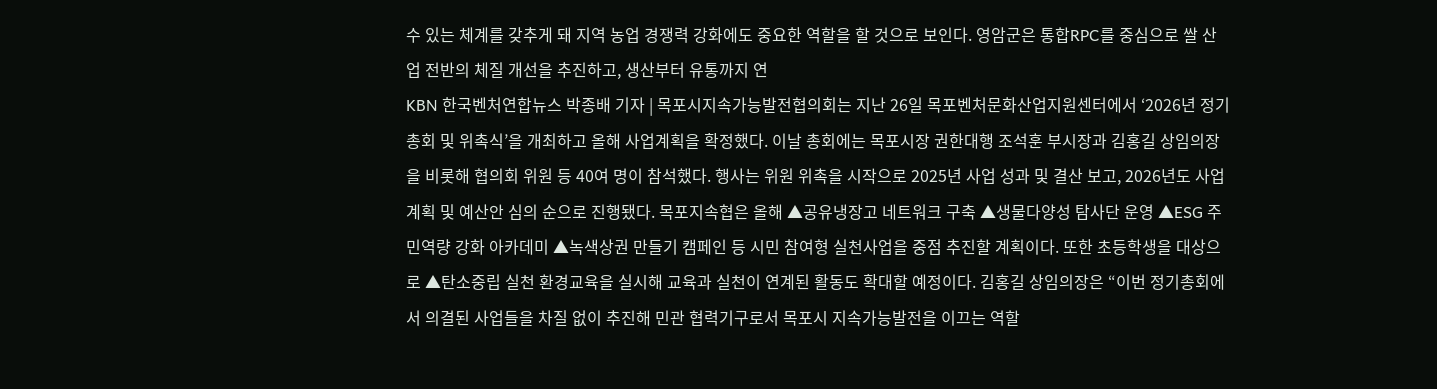수 있는 체계를 갖추게 돼 지역 농업 경쟁력 강화에도 중요한 역할을 할 것으로 보인다. 영암군은 통합RPC를 중심으로 쌀 산업 전반의 체질 개선을 추진하고, 생산부터 유통까지 연
KBN 한국벤처연합뉴스 박종배 기자 | 목포시지속가능발전협의회는 지난 26일 목포벤처문화산업지원센터에서 ‘2026년 정기총회 및 위촉식’을 개최하고 올해 사업계획을 확정했다. 이날 총회에는 목포시장 권한대행 조석훈 부시장과 김홍길 상임의장을 비롯해 협의회 위원 등 40여 명이 참석했다. 행사는 위원 위촉을 시작으로 2025년 사업 성과 및 결산 보고, 2026년도 사업계획 및 예산안 심의 순으로 진행됐다. 목포지속협은 올해 ▲공유냉장고 네트워크 구축 ▲생물다양성 탐사단 운영 ▲ESG 주민역량 강화 아카데미 ▲녹색상권 만들기 캠페인 등 시민 참여형 실천사업을 중점 추진할 계획이다. 또한 초등학생을 대상으로 ▲탄소중립 실천 환경교육을 실시해 교육과 실천이 연계된 활동도 확대할 예정이다. 김홍길 상임의장은 “이번 정기총회에서 의결된 사업들을 차질 없이 추진해 민관 협력기구로서 목포시 지속가능발전을 이끄는 역할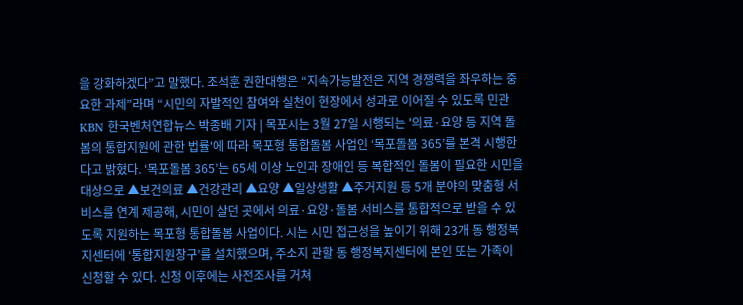을 강화하겠다”고 말했다. 조석훈 권한대행은 “지속가능발전은 지역 경쟁력을 좌우하는 중요한 과제”라며 “시민의 자발적인 참여와 실천이 현장에서 성과로 이어질 수 있도록 민관
KBN 한국벤처연합뉴스 박종배 기자 | 목포시는 3월 27일 시행되는 '의료·요양 등 지역 돌봄의 통합지원에 관한 법률'에 따라 목포형 통합돌봄 사업인 ‘목포돌봄 365’를 본격 시행한다고 밝혔다. ‘목포돌봄 365’는 65세 이상 노인과 장애인 등 복합적인 돌봄이 필요한 시민을 대상으로 ▲보건의료 ▲건강관리 ▲요양 ▲일상생활 ▲주거지원 등 5개 분야의 맞춤형 서비스를 연계 제공해, 시민이 살던 곳에서 의료·요양·돌봄 서비스를 통합적으로 받을 수 있도록 지원하는 목포형 통합돌봄 사업이다. 시는 시민 접근성을 높이기 위해 23개 동 행정복지센터에 ‘통합지원창구’를 설치했으며, 주소지 관할 동 행정복지센터에 본인 또는 가족이 신청할 수 있다. 신청 이후에는 사전조사를 거쳐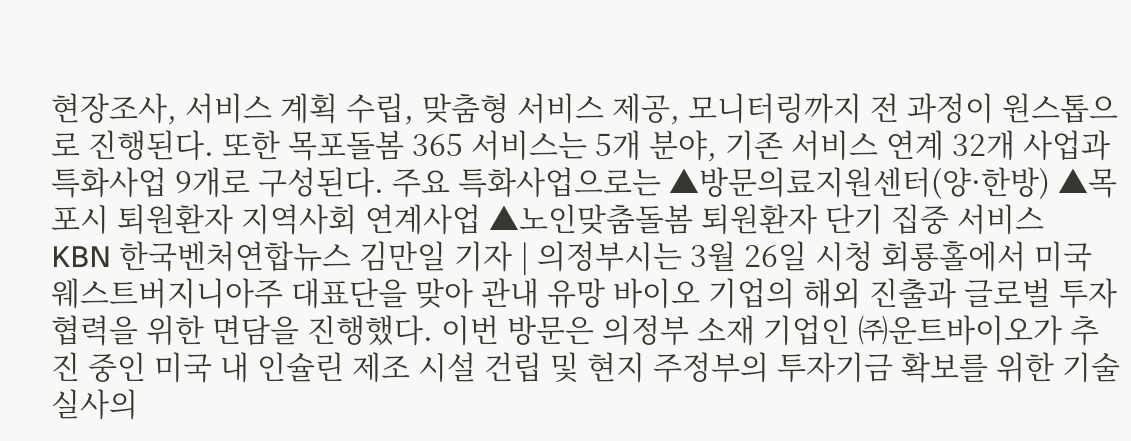현장조사, 서비스 계획 수립, 맞춤형 서비스 제공, 모니터링까지 전 과정이 원스톱으로 진행된다. 또한 목포돌봄 365 서비스는 5개 분야, 기존 서비스 연계 32개 사업과 특화사업 9개로 구성된다. 주요 특화사업으로는 ▲방문의료지원센터(양·한방) ▲목포시 퇴원환자 지역사회 연계사업 ▲노인맞춤돌봄 퇴원환자 단기 집중 서비스
KBN 한국벤처연합뉴스 김만일 기자 | 의정부시는 3월 26일 시청 회룡홀에서 미국 웨스트버지니아주 대표단을 맞아 관내 유망 바이오 기업의 해외 진출과 글로벌 투자 협력을 위한 면담을 진행했다. 이번 방문은 의정부 소재 기업인 ㈜운트바이오가 추진 중인 미국 내 인슐린 제조 시설 건립 및 현지 주정부의 투자기금 확보를 위한 기술 실사의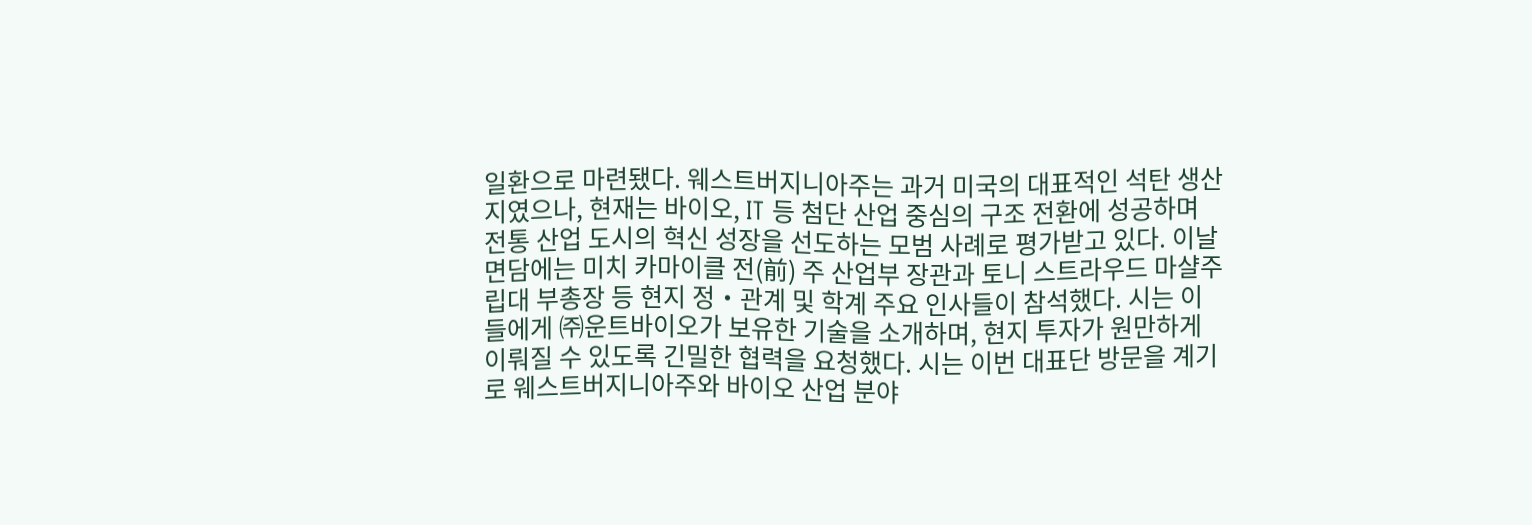일환으로 마련됐다. 웨스트버지니아주는 과거 미국의 대표적인 석탄 생산지였으나, 현재는 바이오, IT 등 첨단 산업 중심의 구조 전환에 성공하며 전통 산업 도시의 혁신 성장을 선도하는 모범 사례로 평가받고 있다. 이날 면담에는 미치 카마이클 전(前) 주 산업부 장관과 토니 스트라우드 마샬주립대 부총장 등 현지 정‧관계 및 학계 주요 인사들이 참석했다. 시는 이들에게 ㈜운트바이오가 보유한 기술을 소개하며, 현지 투자가 원만하게 이뤄질 수 있도록 긴밀한 협력을 요청했다. 시는 이번 대표단 방문을 계기로 웨스트버지니아주와 바이오 산업 분야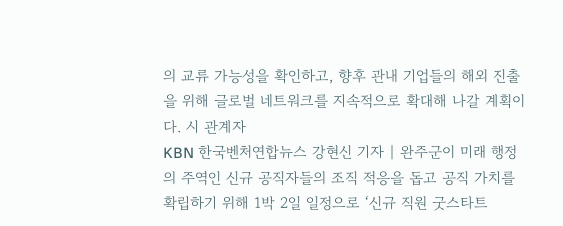의 교류 가능성을 확인하고, 향후 관내 기업들의 해외 진출을 위해 글로벌 네트워크를 지속적으로 확대해 나갈 계획이다. 시 관계자
KBN 한국벤처연합뉴스 강현신 기자 | 완주군이 미래 행정의 주역인 신규 공직자들의 조직 적응을 돕고 공직 가치를 확립하기 위해 1박 2일 일정으로 ‘신규 직원 굿스타트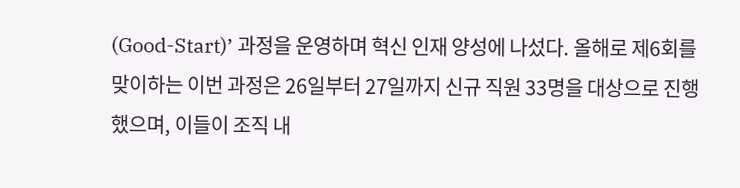(Good-Start)’ 과정을 운영하며 혁신 인재 양성에 나섰다. 올해로 제6회를 맞이하는 이번 과정은 26일부터 27일까지 신규 직원 33명을 대상으로 진행했으며, 이들이 조직 내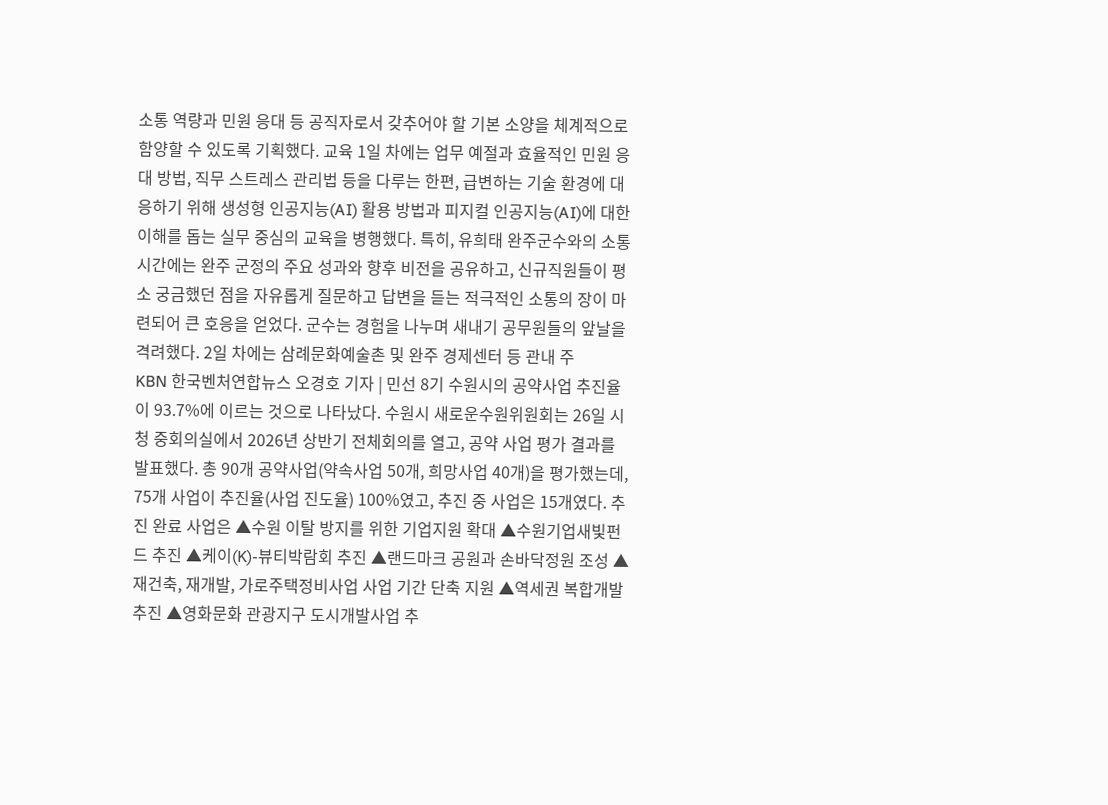소통 역량과 민원 응대 등 공직자로서 갖추어야 할 기본 소양을 체계적으로 함양할 수 있도록 기획했다. 교육 1일 차에는 업무 예절과 효율적인 민원 응대 방법, 직무 스트레스 관리법 등을 다루는 한편, 급변하는 기술 환경에 대응하기 위해 생성형 인공지능(AI) 활용 방법과 피지컬 인공지능(AI)에 대한 이해를 돕는 실무 중심의 교육을 병행했다. 특히, 유희태 완주군수와의 소통 시간에는 완주 군정의 주요 성과와 향후 비전을 공유하고, 신규직원들이 평소 궁금했던 점을 자유롭게 질문하고 답변을 듣는 적극적인 소통의 장이 마련되어 큰 호응을 얻었다. 군수는 경험을 나누며 새내기 공무원들의 앞날을 격려했다. 2일 차에는 삼례문화예술촌 및 완주 경제센터 등 관내 주
KBN 한국벤처연합뉴스 오경호 기자 | 민선 8기 수원시의 공약사업 추진율이 93.7%에 이르는 것으로 나타났다. 수원시 새로운수원위원회는 26일 시청 중회의실에서 2026년 상반기 전체회의를 열고, 공약 사업 평가 결과를 발표했다. 총 90개 공약사업(약속사업 50개, 희망사업 40개)을 평가했는데, 75개 사업이 추진율(사업 진도율) 100%였고, 추진 중 사업은 15개였다. 추진 완료 사업은 ▲수원 이탈 방지를 위한 기업지원 확대 ▲수원기업새빛펀드 추진 ▲케이(K)-뷰티박람회 추진 ▲랜드마크 공원과 손바닥정원 조성 ▲재건축, 재개발, 가로주택정비사업 사업 기간 단축 지원 ▲역세권 복합개발 추진 ▲영화문화 관광지구 도시개발사업 추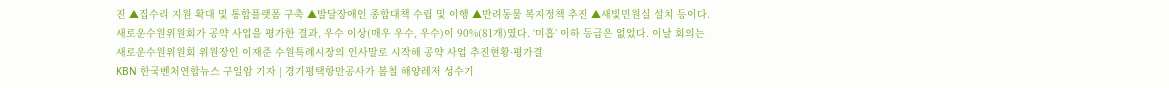진 ▲집수리 지원 확대 및 통합플랫폼 구축 ▲발달장애인 종합대책 수립 및 이행 ▲반려동물 복지정책 추진 ▲새빛민원실 설치 등이다. 새로운수원위원회가 공약 사업을 평가한 결과, 우수 이상(매우 우수, 우수)이 90%(81개)였다. ‘미흡’ 이하 등급은 없었다. 이날 회의는 새로운수원위원회 위원장인 이재준 수원특례시장의 인사말로 시작해 공약 사업 추진현황·평가결
KBN 한국벤처연합뉴스 구일암 기자 | 경기평택항만공사가 봄철 해양레저 성수기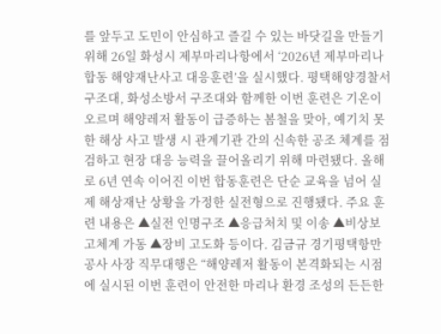를 앞두고 도민이 안심하고 즐길 수 있는 바닷길을 만들기 위해 26일 화성시 제부마리나항에서 ‘2026년 제부마리나 합동 해양재난사고 대응훈련’을 실시했다. 평택해양경찰서 구조대, 화성소방서 구조대와 함께한 이번 훈련은 기온이 오르며 해양레저 활동이 급증하는 봄철을 맞아, 예기치 못한 해상 사고 발생 시 관계기관 간의 신속한 공조 체계를 점검하고 현장 대응 능력을 끌어올리기 위해 마련됐다. 올해로 6년 연속 이어진 이번 합동훈련은 단순 교육을 넘어 실제 해상재난 상황을 가정한 실전형으로 진행됐다. 주요 훈련 내용은 ▲실전 인명구조 ▲응급처치 및 이송 ▲비상보고체계 가동 ▲장비 고도화 등이다. 김금규 경기평택항만공사 사장 직무대행은 “해양레저 활동이 본격화되는 시점에 실시된 이번 훈련이 안전한 마리나 환경 조성의 든든한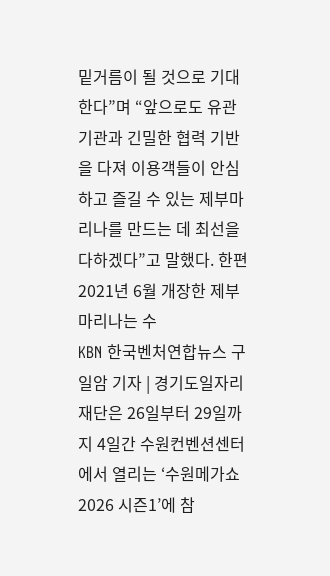밑거름이 될 것으로 기대한다”며 “앞으로도 유관기관과 긴밀한 협력 기반을 다져 이용객들이 안심하고 즐길 수 있는 제부마리나를 만드는 데 최선을 다하겠다”고 말했다. 한편 2021년 6월 개장한 제부마리나는 수
KBN 한국벤처연합뉴스 구일암 기자 | 경기도일자리재단은 26일부터 29일까지 4일간 수원컨벤션센터에서 열리는 ‘수원메가쇼 2026 시즌1’에 참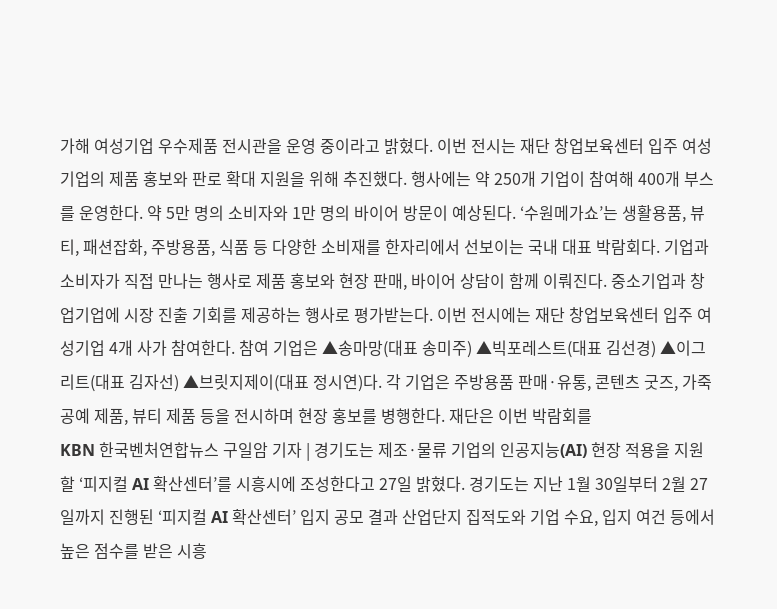가해 여성기업 우수제품 전시관을 운영 중이라고 밝혔다. 이번 전시는 재단 창업보육센터 입주 여성기업의 제품 홍보와 판로 확대 지원을 위해 추진했다. 행사에는 약 250개 기업이 참여해 400개 부스를 운영한다. 약 5만 명의 소비자와 1만 명의 바이어 방문이 예상된다. ‘수원메가쇼’는 생활용품, 뷰티, 패션잡화, 주방용품, 식품 등 다양한 소비재를 한자리에서 선보이는 국내 대표 박람회다. 기업과 소비자가 직접 만나는 행사로 제품 홍보와 현장 판매, 바이어 상담이 함께 이뤄진다. 중소기업과 창업기업에 시장 진출 기회를 제공하는 행사로 평가받는다. 이번 전시에는 재단 창업보육센터 입주 여성기업 4개 사가 참여한다. 참여 기업은 ▲송마망(대표 송미주) ▲빅포레스트(대표 김선경) ▲이그리트(대표 김자선) ▲브릿지제이(대표 정시연)다. 각 기업은 주방용품 판매·유통, 콘텐츠 굿즈, 가죽공예 제품, 뷰티 제품 등을 전시하며 현장 홍보를 병행한다. 재단은 이번 박람회를
KBN 한국벤처연합뉴스 구일암 기자 | 경기도는 제조·물류 기업의 인공지능(AI) 현장 적용을 지원할 ‘피지컬 AI 확산센터’를 시흥시에 조성한다고 27일 밝혔다. 경기도는 지난 1월 30일부터 2월 27일까지 진행된 ‘피지컬 AI 확산센터’ 입지 공모 결과 산업단지 집적도와 기업 수요, 입지 여건 등에서 높은 점수를 받은 시흥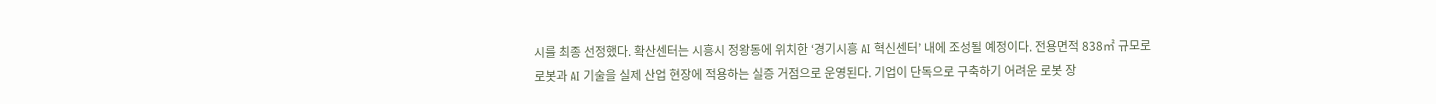시를 최종 선정했다. 확산센터는 시흥시 정왕동에 위치한 ‘경기시흥 AI 혁신센터’ 내에 조성될 예정이다. 전용면적 838㎡ 규모로 로봇과 AI 기술을 실제 산업 현장에 적용하는 실증 거점으로 운영된다. 기업이 단독으로 구축하기 어려운 로봇 장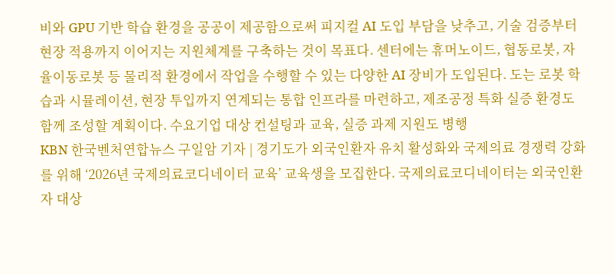비와 GPU 기반 학습 환경을 공공이 제공함으로써 피지컬 AI 도입 부담을 낮추고, 기술 검증부터 현장 적용까지 이어지는 지원체계를 구축하는 것이 목표다. 센터에는 휴머노이드, 협동로봇, 자율이동로봇 등 물리적 환경에서 작업을 수행할 수 있는 다양한 AI 장비가 도입된다. 도는 로봇 학습과 시뮬레이션, 현장 투입까지 연계되는 통합 인프라를 마련하고, 제조공정 특화 실증 환경도 함께 조성할 계획이다. 수요기업 대상 컨설팅과 교육, 실증 과제 지원도 병행
KBN 한국벤처연합뉴스 구일암 기자 | 경기도가 외국인환자 유치 활성화와 국제의료 경쟁력 강화를 위해 ‘2026년 국제의료코디네이터 교육’ 교육생을 모집한다. 국제의료코디네이터는 외국인환자 대상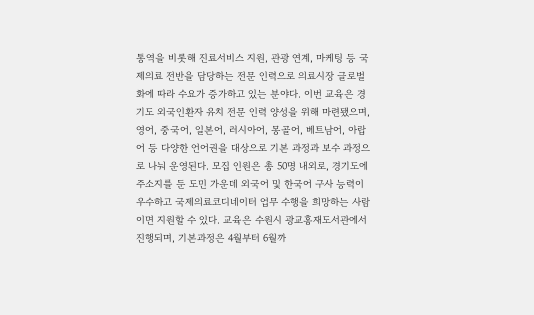통역을 비롯해 진료서비스 지원, 관광 연계, 마케팅 등 국제의료 전반을 담당하는 전문 인력으로 의료시장 글로벌화에 따라 수요가 증가하고 있는 분야다. 이번 교육은 경기도 외국인환자 유치 전문 인력 양성을 위해 마련됐으며, 영어, 중국어, 일본어, 러시아어, 몽골어, 베트남어, 아랍어 등 다양한 언어권을 대상으로 기본 과정과 보수 과정으로 나눠 운영된다. 모집 인원은 총 50명 내외로, 경기도에 주소지를 둔 도민 가운데 외국어 및 한국어 구사 능력이 우수하고 국제의료코디네이터 업무 수행을 희망하는 사람이면 지원할 수 있다. 교육은 수원시 광교홍재도서관에서 진행되며, 기본과정은 4월부터 6월까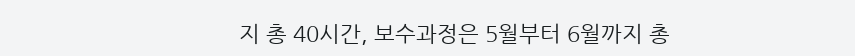지 총 40시간, 보수과정은 5월부터 6월까지 총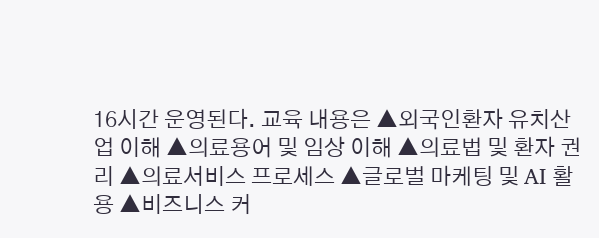16시간 운영된다. 교육 내용은 ▲외국인환자 유치산업 이해 ▲의료용어 및 임상 이해 ▲의료법 및 환자 권리 ▲의료서비스 프로세스 ▲글로벌 마케팅 및 AI 활용 ▲비즈니스 커